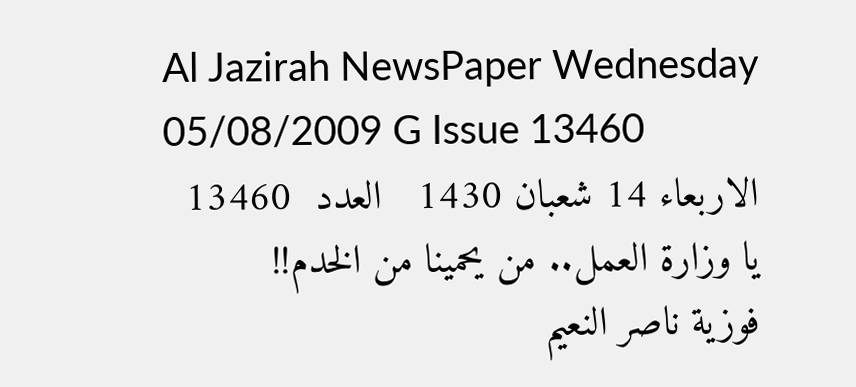Al Jazirah NewsPaper Wednesday  05/08/2009 G Issue 13460
الاربعاء 14 شعبان 1430   العدد  13460
يا وزارة العمل.. من يحمينا من الخدم!!
فوزية ناصر النعيم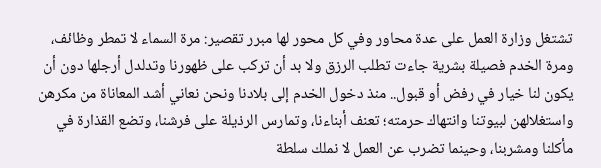تشتغل وزارة العمل على عدة محاور وفي كل محور لها مبرر تقصير: مرة السماء لا تمطر وظائف، ومرة الخدم فصيلة بشرية جاءت تطلب الرزق ولا بد أن تركب على ظهورنا وتدلدل أرجلها دون أن يكون لنا خيار في رفض أو قبول.. منذ دخول الخدم إلى بلادنا ونحن نعاني أشد المعاناة من مكرهن واستغلالهن لبيوتنا وانتهاك حرمته؛ تعنف أبناءنا، وتمارس الرذيلة على فرشنا، وتضع القذارة في مأكلنا ومشربنا، وحينما تضرب عن العمل لا نملك سلطة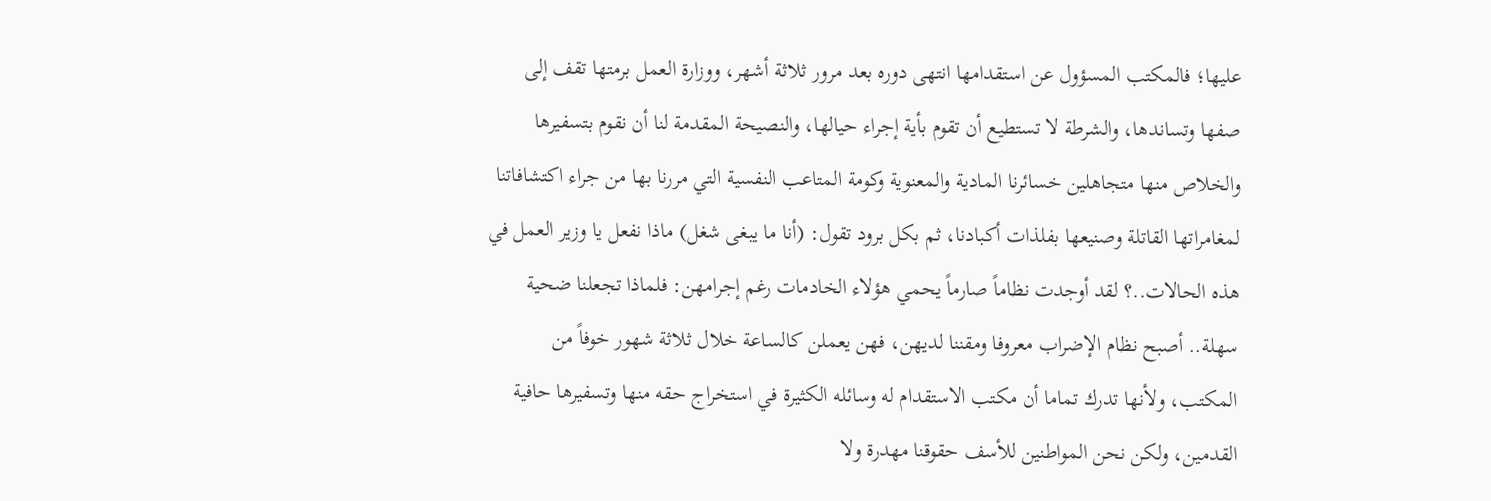عليها؛ فالمكتب المسؤول عن استقدامها انتهى دوره بعد مرور ثلاثة أشهر، ووزارة العمل برمتها تقف إلى صفها وتساندها، والشرطة لا تستطيع أن تقوم بأية إجراء حيالها، والنصيحة المقدمة لنا أن نقوم بتسفيرها والخلاص منها متجاهلين خسائرنا المادية والمعنوية وكومة المتاعب النفسية التي مررنا بها من جراء اكتشافاتنا لمغامراتها القاتلة وصنيعها بفلذات أكبادنا، ثم بكل برود تقول: (أنا ما يبغى شغل) ماذا نفعل يا وزير العمل في هذه الحالات..؟ لقد أوجدت نظاماً صارماً يحمي هؤلاء الخادمات رغم إجرامهن: فلماذا تجعلنا ضحية سهلة.. أصبح نظام الإضراب معروفا ومقننا لديهن، فهن يعملن كالساعة خلال ثلاثة شهور خوفاً من المكتب، ولأنها تدرك تماما أن مكتب الاستقدام له وسائله الكثيرة في استخراج حقه منها وتسفيرها حافية القدمين، ولكن نحن المواطنين للأسف حقوقنا مهدرة ولا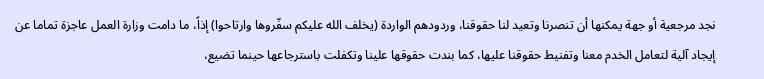نجد مرجعية أو جهة يمكنها أن تنصرنا وتعيد لنا حقوقنا، وردودهم الواردة (يخلف الله عليكم سفّروها وارتاحوا) إذاً، ما دامت وزارة العمل عاجزة تماما عن إيجاد آلية لتعامل الخدم معنا وتفنيط حقوقنا عليها، كما بندت حقوقها علينا وتكفلت باسترجاعها حينما تضيع،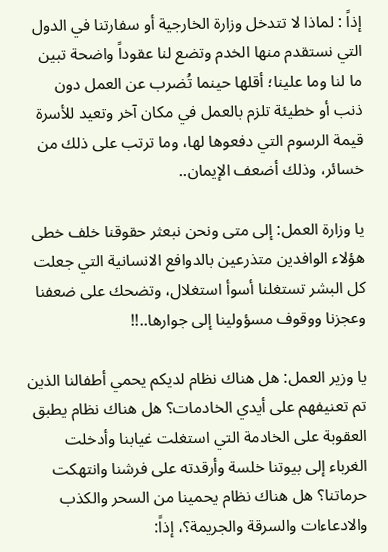إذاً : لماذا لا تتدخل وزارة الخارجية أو سفارتنا في الدول التي نستقدم منها الخدم وتضع لنا عقوداً واضحة تبين ما لنا وما علينا؛ أقلها حينما تُضرب عن العمل دون ذنب أو خطيئة تلزم بالعمل في مكان آخر وتعيد للأسرة قيمة الرسوم التي دفعوها لها، وما ترتب على ذلك من خسائر، وذلك أضعف الإيمان..

يا وزارة العمل: إلى متى ونحن نبعثر حقوقنا خلف خطى هؤلاء الوافدين متذرعين بالدوافع الانسانية التي جعلت كل البشر تستغلنا أسوأ استغلال، وتضحك على ضعفنا وعجزنا ووقوف مسؤولينا إلى جوارها..!!

يا وزير العمل: هل هناك نظام لديكم يحمي أطفالنا الذين تم تعنيفهم على أيدي الخادمات؟ هل هناك نظام يطبق العقوبة على الخادمة التي استغلت غيابنا وأدخلت الغرباء إلى بيوتنا خلسة وأرقدته على فرشنا وانتهكت حرماتنا؟ هل هناك نظام يحمينا من السحر والكذب والادعاءات والسرقة والجريمة؟، إذاً: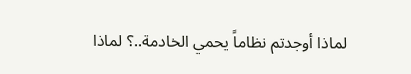لماذا أوجدتم نظاماً يحمي الخادمة..؟ لماذا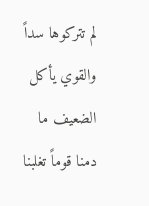لم تتركوها سداً والقوي يأكل الضعيف ما دمنا قوماً تغلبنا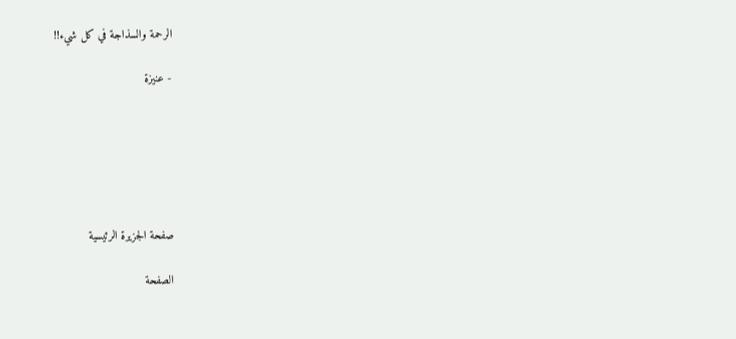الرحمة والسذاجة في كل شيء!!

- عنيزة






صفحة الجزيرة الرئيسية

الصفحة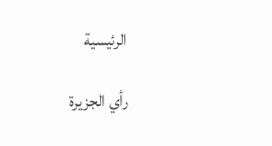الرئيسية

رأي الجزيرة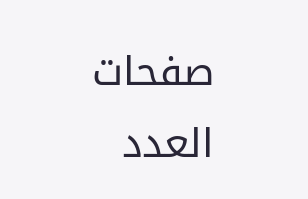صفحات العدد